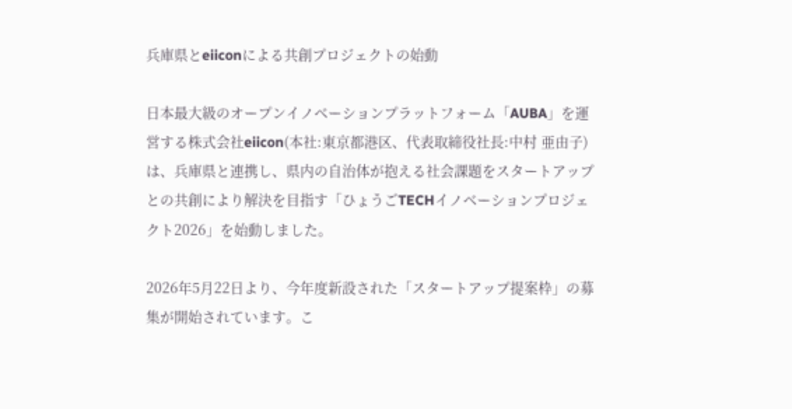兵庫県とeiiconによる共創プロジェクトの始動

日本最大級のオープンイノベーションプラットフォーム「AUBA」を運営する株式会社eiicon(本社:東京都港区、代表取締役社長:中村 亜由子)は、兵庫県と連携し、県内の自治体が抱える社会課題をスタートアップとの共創により解決を目指す「ひょうごTECHイノベーションプロジェクト2026」を始動しました。

2026年5月22日より、今年度新設された「スタートアップ提案枠」の募集が開始されています。こ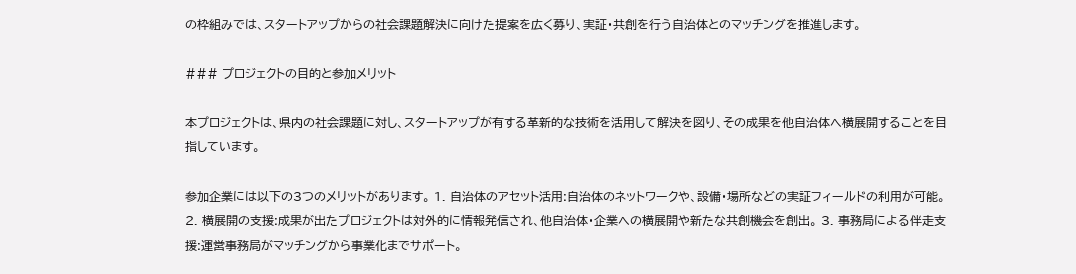の枠組みでは、スタートアップからの社会課題解決に向けた提案を広く募り、実証・共創を行う自治体とのマッチングを推進します。

### プロジェクトの目的と参加メリット

本プロジェクトは、県内の社会課題に対し、スタートアップが有する革新的な技術を活用して解決を図り、その成果を他自治体へ横展開することを目指しています。

参加企業には以下の3つのメリットがあります。 1. 自治体のアセット活用:自治体のネットワークや、設備・場所などの実証フィールドの利用が可能。 2. 横展開の支援:成果が出たプロジェクトは対外的に情報発信され、他自治体・企業への横展開や新たな共創機会を創出。 3. 事務局による伴走支援:運営事務局がマッチングから事業化までサポート。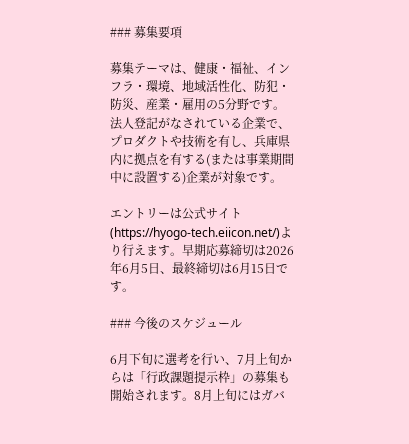### 募集要項

募集テーマは、健康・福祉、インフラ・環境、地域活性化、防犯・防災、産業・雇用の5分野です。法人登記がなされている企業で、プロダクトや技術を有し、兵庫県内に拠点を有する(または事業期間中に設置する)企業が対象です。

エントリーは公式サイト(https://hyogo-tech.eiicon.net/)より行えます。早期応募締切は2026年6月5日、最終締切は6月15日です。

### 今後のスケジュール

6月下旬に選考を行い、7月上旬からは「行政課題提示枠」の募集も開始されます。8月上旬にはガバ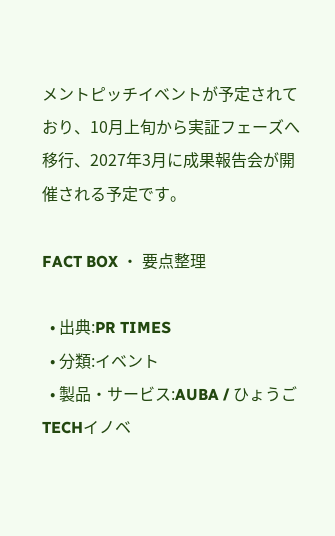メントピッチイベントが予定されており、10月上旬から実証フェーズへ移行、2027年3月に成果報告会が開催される予定です。

FACT BOX ・ 要点整理

  • 出典:PR TIMES
  • 分類:イベント
  • 製品・サービス:AUBA / ひょうごTECHイノベ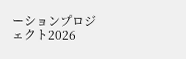ーションプロジェクト2026